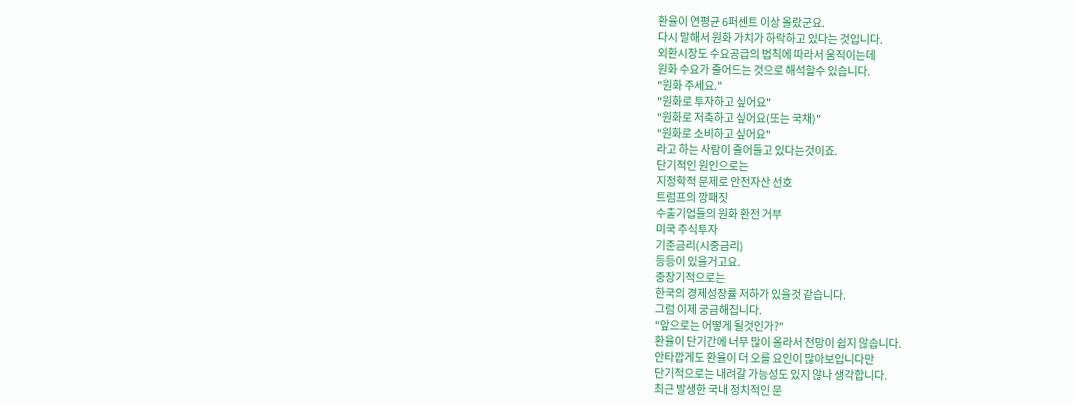환율이 연평균 6퍼센트 이상 올랐군요.
다시 말해서 원화 가치가 하락하고 있다는 것입니다.
외환시장도 수요공급의 법칙에 따라서 움직이는데
원화 수요가 줄어드는 것으로 해석할수 있습니다.
"원화 주세요."
"원화로 투자하고 싶어요"
"원화로 저축하고 싶어요(또는 국채)"
"원화로 소비하고 싶어요"
라고 하는 사람이 줄어들고 있다는것이죠.
단기적인 원인으로는
지정학적 문제로 안전자산 선호
트럼프의 깡패짓
수출기업들의 원화 환전 거부
미국 주식투자
기준금리(시중금리)
등등이 있을거고요.
중장기적으로는
한국의 경제성장률 저하가 있을것 같습니다.
그럼 이제 궁금해집니다.
"앞으로는 어떻게 될것인가?"
환율이 단기간에 너무 많이 올라서 전망이 쉽지 않습니다.
안타깝게도 환율이 더 오를 요인이 많아보입니다만
단기적으로는 내려갈 가능성도 있지 않나 생각합니다.
최근 발생한 국내 정치적인 문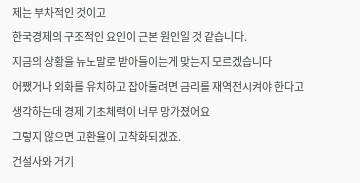제는 부차적인 것이고
한국경제의 구조적인 요인이 근본 원인일 것 같습니다.
지금의 상황을 뉴노말로 받아들이는게 맞는지 모르겠습니다
어쨌거나 외화를 유치하고 잡아둘려면 금리를 재역전시켜야 한다고 생각하는데 경제 기초체력이 너무 망가졌어요
그렇지 않으면 고환율이 고착화되겠죠.
건설사와 거기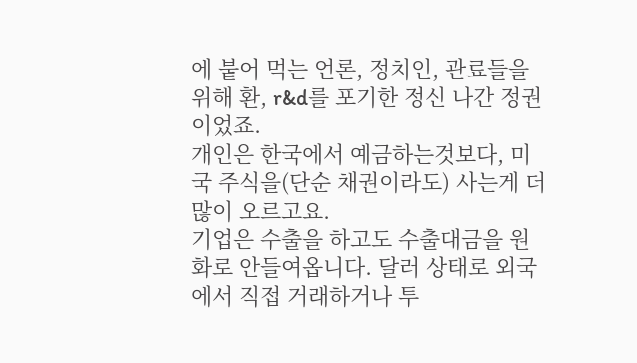에 붙어 먹는 언론, 정치인, 관료들을 위해 환, r&d를 포기한 정신 나간 정권이었죠.
개인은 한국에서 예금하는것보다, 미국 주식을(단순 채권이라도) 사는게 더 많이 오르고요.
기업은 수출을 하고도 수출대금을 원화로 안들여옵니다. 달러 상태로 외국에서 직접 거래하거나 투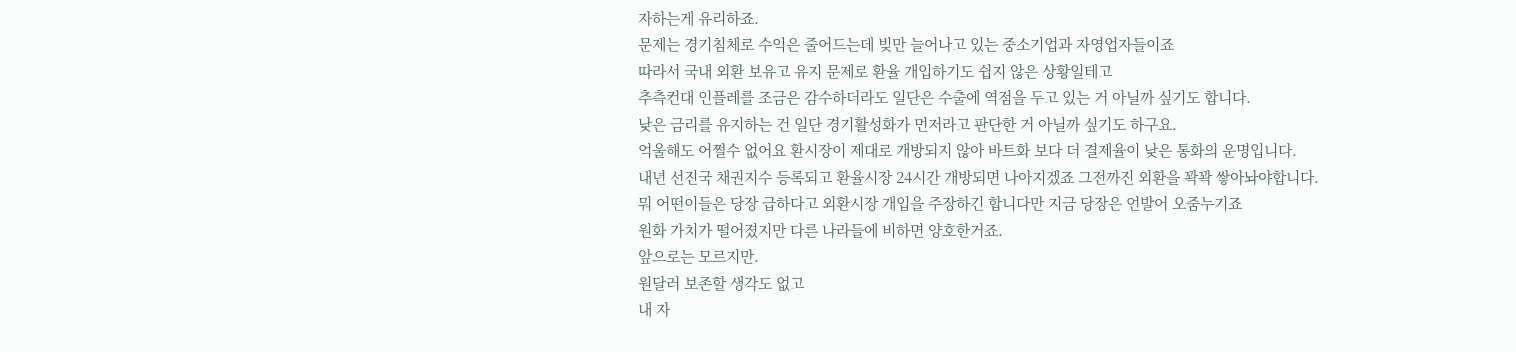자하는게 유리하죠.
문제는 경기침체로 수익은 줄어드는데 빚만 늘어나고 있는 중소기업과 자영업자들이죠
따라서 국내 외환 보유고 유지 문제로 환율 개입하기도 쉽지 않은 상황일테고
추측컨대 인플레를 조금은 감수하더라도 일단은 수출에 역점을 두고 있는 거 아닐까 싶기도 합니다.
낮은 금리를 유지하는 건 일단 경기활성화가 먼저라고 판단한 거 아닐까 싶기도 하구요.
억울해도 어쩔수 없어요 환시장이 제대로 개방되지 않아 바트화 보다 더 결제율이 낮은 통화의 운명입니다.
내년 선진국 채권지수 등록되고 환율시장 24시간 개방되면 나아지겠죠 그전까진 외환을 꽉꽉 쌓아놔야합니다.
뭐 어떤이들은 당장 급하다고 외환시장 개입을 주장하긴 합니다만 지금 당장은 언발어 오줌누기죠
원화 가치가 떨어졌지만 다른 나라들에 비하면 양호한거죠.
앞으로는 모르지만.
원달러 보존할 생각도 없고
내 자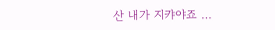산 내가 지캬야죠 …